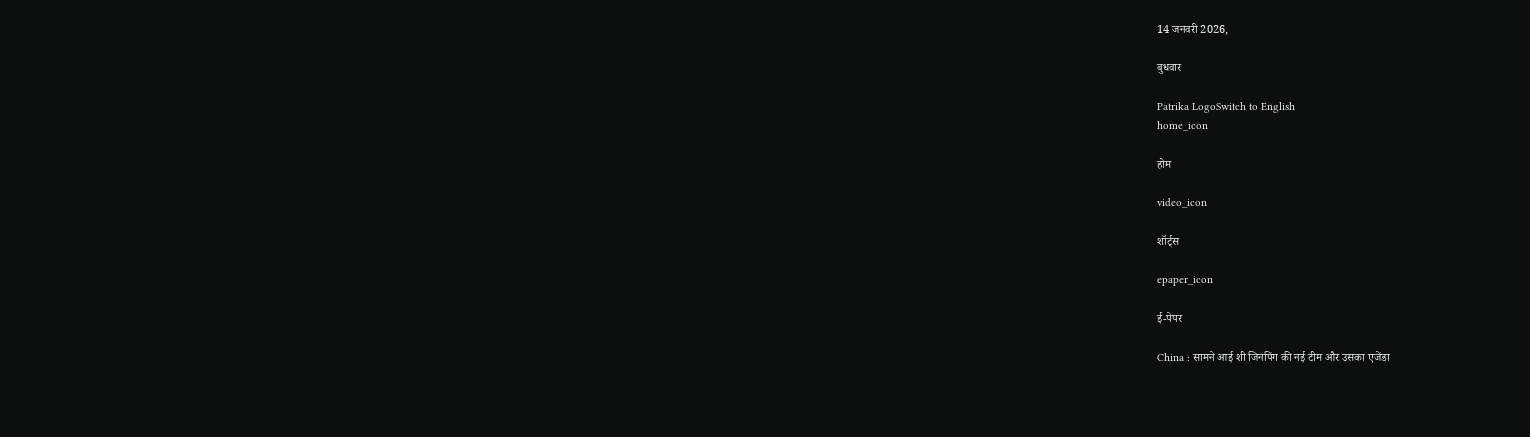14 जनवरी 2026,

बुधवार

Patrika LogoSwitch to English
home_icon

होम

video_icon

शॉर्ट्स

epaper_icon

ई-पेपर

China : सामने आई शी जिनपिंग की नई टीम और उसका एजेंडा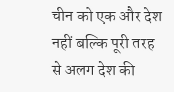चीन को एक और देश नहीं बल्कि पूरी तरह से अलग देश की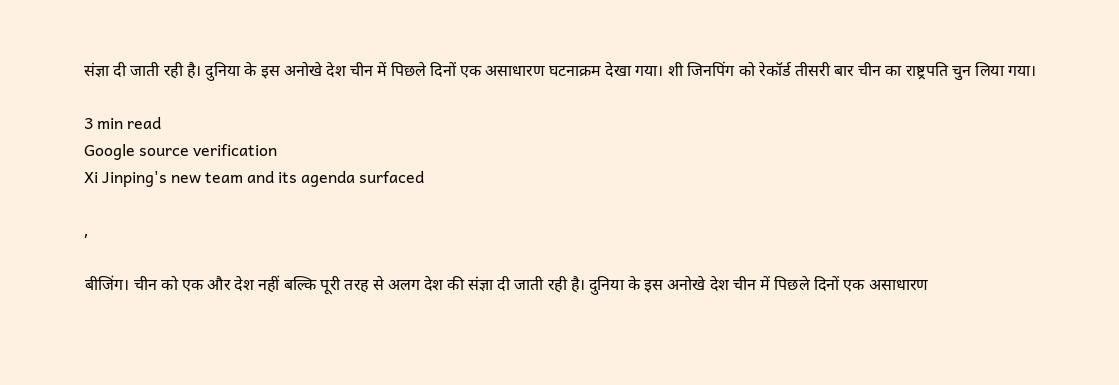संज्ञा दी जाती रही है। दुनिया के इस अनोखे देश चीन में पिछले दिनों एक असाधारण घटनाक्रम देखा गया। शी जिनपिंग को रेकॉर्ड तीसरी बार चीन का राष्ट्रपति चुन लिया गया।

3 min read
Google source verification
Xi Jinping's new team and its agenda surfaced

,

बीजिंग। चीन को एक और देश नहीं बल्कि पूरी तरह से अलग देश की संज्ञा दी जाती रही है। दुनिया के इस अनोखे देश चीन में पिछले दिनों एक असाधारण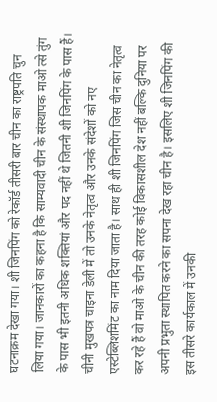घटनाक्रम देखा गया। शी जिनपिंग को रेकॉर्ड तीसरी बार चीन का राष्ट्रपति चुन लिया गया। जानकारों का कहना है कि साम्यवादी चीन के संस्थापक माओ त्से तुंग के पास भी इतनी अधिक शक्तियां और पद नहीं थे जितनी शी जिनपिंग के पास हैं। चीनी मुखपत्र चाइना डेली में तो उनके नेतृत्व और उनके संदेशों को नए एस्टेब्लिशमिंट का नाम दिया जाता है। साथ ही शी जिनपिंग जिस चीन का नेतृत्व कर रहे हैं वो माओ के चीन की तरह कोई विकासशील देश नहीं बल्कि दुनिया पर अपनी प्रभुता स्थापित करने का सपना देख रहा चीन है। इसलिए शी जिनपिंग की इस तीसरे कार्यकाल में उनकी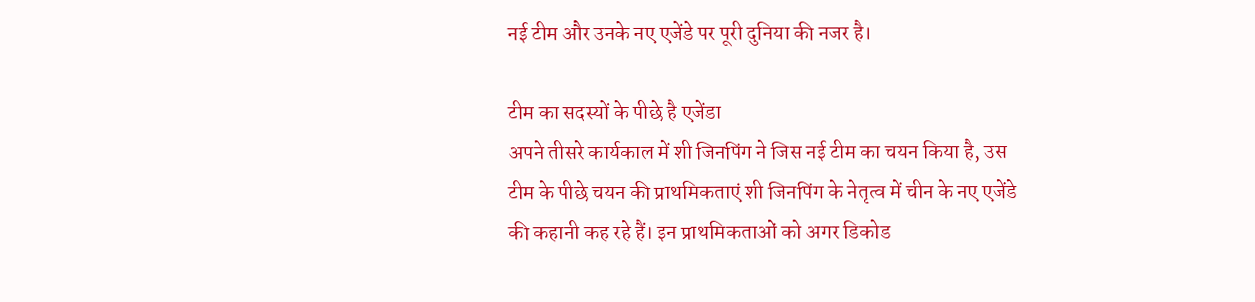नई टीम और उनके नए एजेंडे पर पूरी दुनिया की नजर है।

टीम का सदस्यों के पीछे है एजेंडा
अपने तीसरे कार्यकाल में शी जिनपिंग ने जिस नई टीम का चयन किया है, उस टीम के पीछे चयन की प्राथमिकताएं शी जिनपिंग के नेतृत्व में चीन के नए एजेंडे की कहानी कह रहे हैं। इन प्राथमिकताओं को अगर डिकोड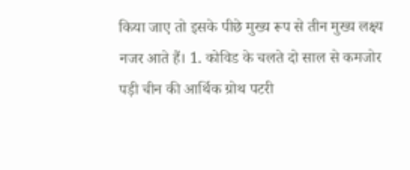किया जाए तो इसके पीछे मुख्य रूप से तीन मुख्य लक्ष्य नजर आते हैं। 1. कोविड के चलते दो साल से कमजोर पड़ी चीन की आर्थिक ग्रोथ पटरी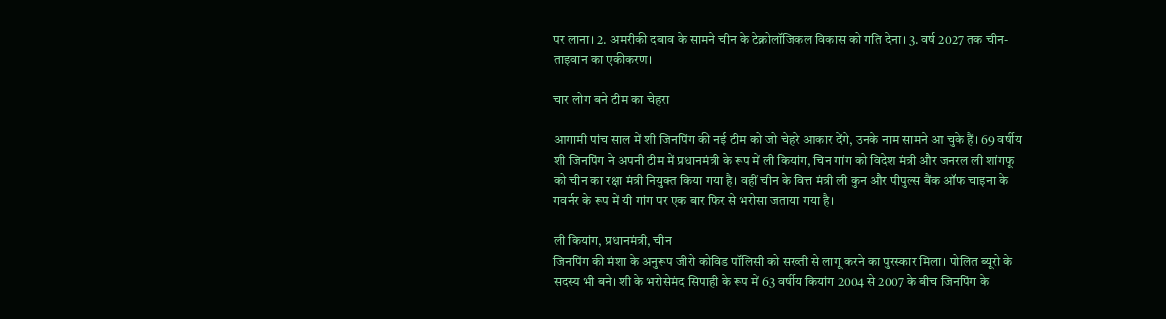पर लाना। 2. अमरीकी दबाव के सामने चीन के टेक्नोलॉजिकल विकास को गति देना। 3. वर्ष 2027 तक चीन-ताइवान का एकीकरण।

चार लोग बने टीम का चेहरा

आगामी पांच साल में शी जिनपिंग की नई टीम को जो चेहरे आकार देंगे, उनके नाम सामने आ चुके हैं। 69 वर्षीय शी जिनपिंग ने अपनी टीम में प्रधानमंत्री के रूप में ली कियांग, चिन गांग को विदेश मंत्री और जनरल ली शांगफू को चीन का रक्षा मंत्री नियुक्त किया गया है। वहीं चीन के वित्त मंत्री ली कुन और पीपुल्स बैंक ऑफ चाइना के गवर्नर के रूप में यी गांग पर एक बार फिर से भरोसा जताया गया है।

ली कियांग, प्रधानमंत्री, चीन
जिनपिंग की मंशा के अनुरूप जीरो कोविड पॉलिसी को सख्ती से लागू करने का पुरस्कार मिला। पोलित ब्यूरो के सदस्य भी बने। शी के भरोसेमंद सिपाही के रूप में 63 वर्षीय कियांग 2004 से 2007 के बीच जिनपिंग के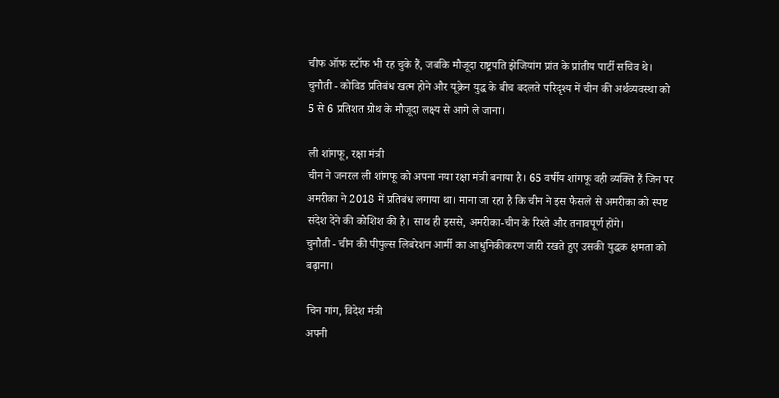चीफ ऑफ स्टॉफ भी रह चुके हैं, जबकि मौजूदा राष्ट्रपति झेजियांग प्रांत के प्रांतीय पार्टी सचिव थे।
चुनौती - कोविड प्रतिबंध खत्म होने और यूक्रेन युद्ध के बीच बदलते परिदृश्य में चीन की अर्थव्यवस्था को 5 से 6 प्रतिशत ग्रोथ के मौजूदा लक्ष्य से आगे ले जाना।

ली शांगफू, रक्षा मंत्री
चीन ने जनरल ली शांगफू को अपना नया रक्षा मंत्री बनाया है। 65 वर्षीय शांगफू वही व्यक्ति हैं जिन पर अमरीका ने 2018 में प्रतिबंध लगाया था। माना जा रहा है कि चीन ने इस फैसले से अमरीका को स्पष्ट संदेश देने की कोशिश की है। साथ ही इससे, अमरीका-चीन के रिश्ते और तनावपूर्ण होंगे।
चुनौती - चीन की पीपुल्स लिबरेशन आर्मी का आधुनिकीकरण जारी रखते हुए उसकी युद्धक क्षमता को बढ़ाना।

चिन गांग, विदेश मंत्री
अपनी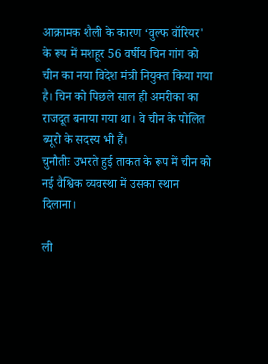आक्रामक शैली के कारण ‘वुल्फ वॉरियर' के रूप में मशहूर 56 वर्षीय चिन गांग को चीन का नया विदेश मंत्री नियुक्त किया गया है। चिन को पिछले साल ही अमरीका का राजदूत बनाया गया था। वे चीन के पोलित ब्यूरो के सदस्य भी हैं।
चुनौतीः उभरते हुई ताकत के रूप में चीन को नई वैश्विक व्यवस्था में उसका स्थान दिलाना।

ली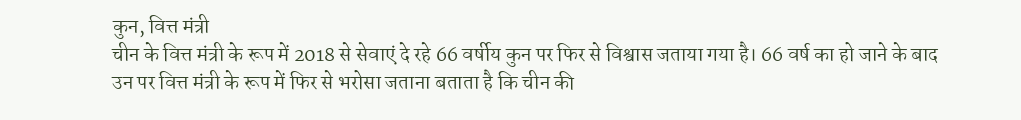कुन, वित्त मंत्री
चीन के वित्त मंत्री के रूप में 2018 से सेवाएं दे रहे 66 वर्षीय कुन पर फिर से विश्वास जताया गया है। 66 वर्ष का हो जाने के बाद उन पर वित्त मंत्री के रूप में फिर से भरोसा जताना बताता है कि चीन की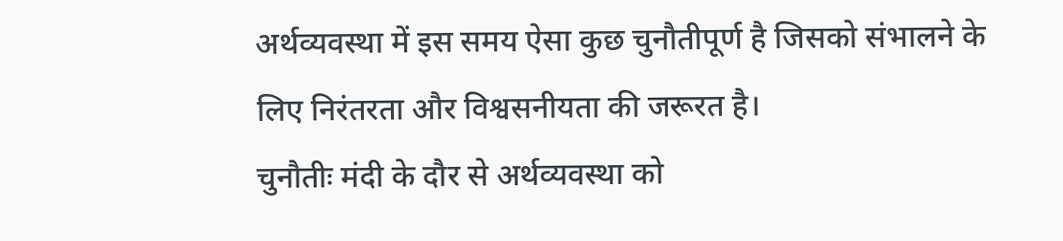अर्थव्यवस्था में इस समय ऐसा कुछ चुनौतीपूर्ण है जिसको संभालने के लिए निरंतरता और विश्वसनीयता की जरूरत है।
चुनौतीः मंदी के दौर से अर्थव्यवस्था को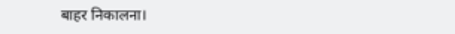बाहर निकालना।